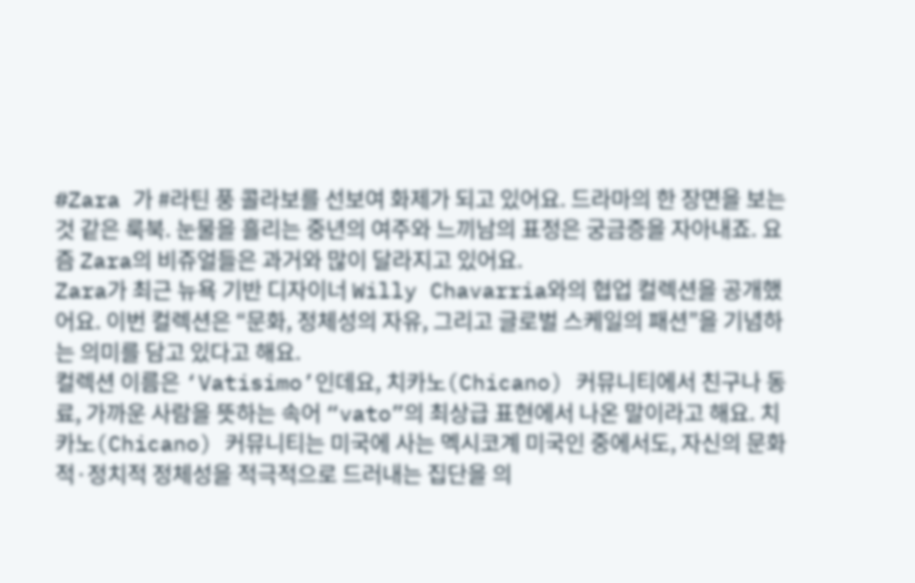#Zara 가 #라틴 풍 콜라보를 선보여 화제가 되고 있어요. 드라마의 한 장면을 보는 것 같은 룩북. 눈물을 흘리는 중년의 여주와 느끼남의 표정은 궁금증을 자아내죠. 요즘 Zara의 비쥬얼들은 과거와 많이 달라지고 있어요.
Zara가 최근 뉴욕 기반 디자이너 Willy Chavarria와의 협업 컬렉션을 공개했어요. 이번 컬렉션은 “문화, 정체성의 자유, 그리고 글로벌 스케일의 패션”을 기념하는 의미를 담고 있다고 해요.
컬렉션 이름은 ‘Vatisimo’인데요, 치카노(Chicano) 커뮤니티에서 친구나 동료, 가까운 사람을 뜻하는 속어 “vato”의 최상급 표현에서 나온 말이라고 해요. 치카노(Chicano) 커뮤니티는 미국에 사는 멕시코계 미국인 중에서도, 자신의 문화적·정치적 정체성을 적극적으로 드러내는 집단을 의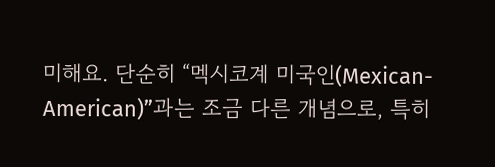미해요. 단순히 “멕시코계 미국인(Mexican-American)”과는 조금 다른 개념으로, 특히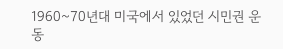1960~70년대 미국에서 있었던 시민권 운동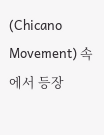(Chicano Movement) 속에서 등장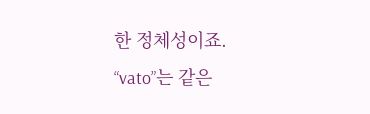한 정체성이죠.
“vato”는 같은